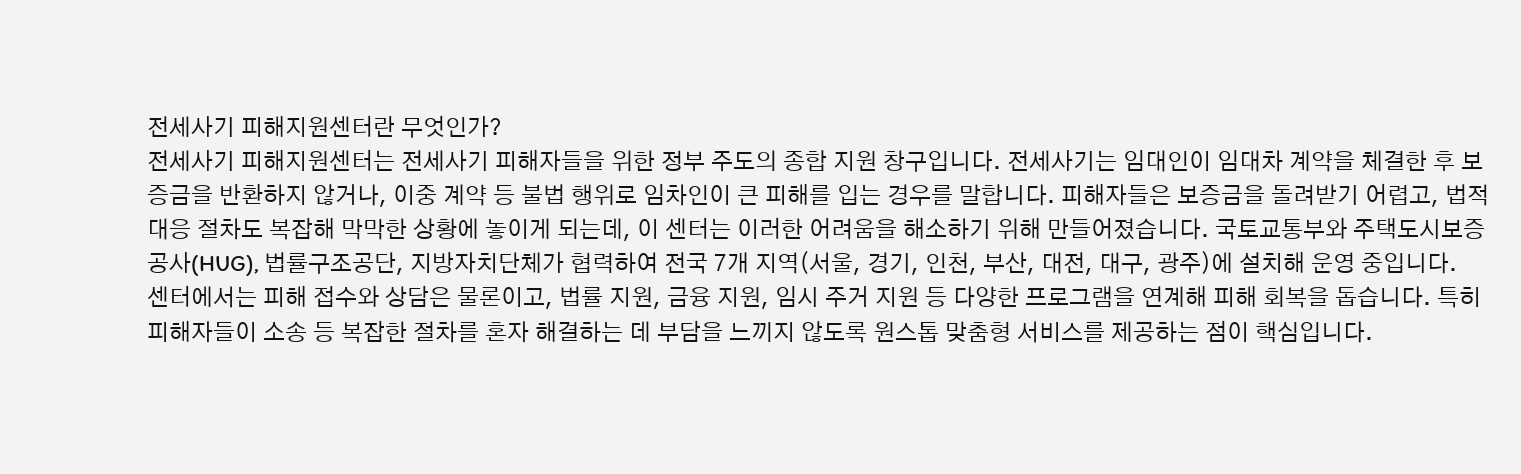전세사기 피해지원센터란 무엇인가?
전세사기 피해지원센터는 전세사기 피해자들을 위한 정부 주도의 종합 지원 창구입니다. 전세사기는 임대인이 임대차 계약을 체결한 후 보증금을 반환하지 않거나, 이중 계약 등 불법 행위로 임차인이 큰 피해를 입는 경우를 말합니다. 피해자들은 보증금을 돌려받기 어렵고, 법적 대응 절차도 복잡해 막막한 상황에 놓이게 되는데, 이 센터는 이러한 어려움을 해소하기 위해 만들어졌습니다. 국토교통부와 주택도시보증공사(HUG), 법률구조공단, 지방자치단체가 협력하여 전국 7개 지역(서울, 경기, 인천, 부산, 대전, 대구, 광주)에 설치해 운영 중입니다.
센터에서는 피해 접수와 상담은 물론이고, 법률 지원, 금융 지원, 임시 주거 지원 등 다양한 프로그램을 연계해 피해 회복을 돕습니다. 특히 피해자들이 소송 등 복잡한 절차를 혼자 해결하는 데 부담을 느끼지 않도록 원스톱 맞춤형 서비스를 제공하는 점이 핵심입니다.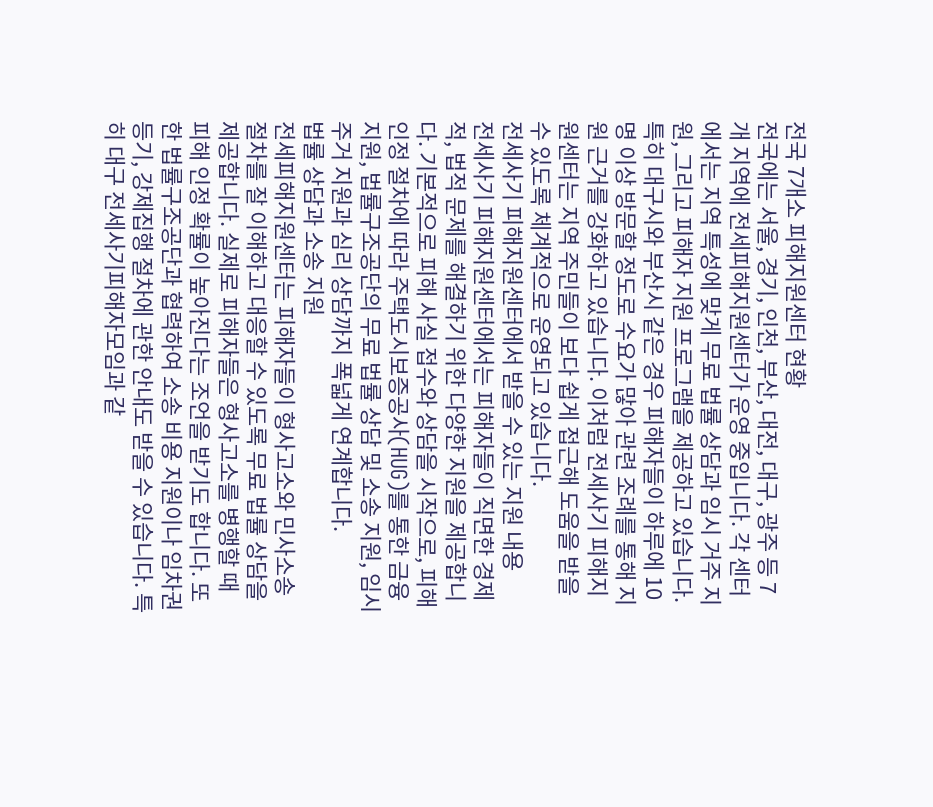전국 7개소 피해지원센터 현황
전국에는 서울, 경기, 인천, 부산, 대전, 대구, 광주 등 7개 지역에 전세피해지원센터가 운영 중입니다. 각 센터에서는 지역 특성에 맞게 무료 법률 상담과 임시 거주 지원, 그리고 피해자 지원 프로그램을 제공하고 있습니다. 특히 대구시와 부산시 같은 경우 피해자들이 하루에 10명 이상 방문할 정도로 수요가 많아 관련 조례를 통해 지원 근거를 강화하고 있습니다. 이처럼 전세사기 피해지원센터는 지역 주민들이 보다 쉽게 접근해 도움을 받을 수 있도록 체계적으로 운영되고 있습니다.
전세사기 피해지원센터에서 받을 수 있는 지원 내용
전세사기 피해지원센터에서는 피해자들이 직면한 경제적, 법적 문제를 해결하기 위한 다양한 지원을 제공합니다. 기본적으로 피해 사실 접수와 상담을 시작으로, 피해 인정 절차에 따라 주택도시보증공사(HUG)를 통한 금융 지원, 법률구조공단의 무료 법률 상담 및 소송 지원, 임시 주거 지원과 심리 상담까지 폭넓게 연계합니다.
법률 상담과 소송 지원
전세피해지원센터는 피해자들이 형사고소와 민사소송 절차를 잘 이해하고 대응할 수 있도록 무료 법률 상담을 제공합니다. 실제로 피해자들은 형사고소를 병행할 때 피해 인정 확률이 높아진다는 조언을 받기도 합니다. 또한 법률구조공단과 협력하여 소송 비용 지원이나 임차권 등기, 강제집행 절차에 관한 안내도 받을 수 있습니다. 특히 대구 전세사기피해자모임과 같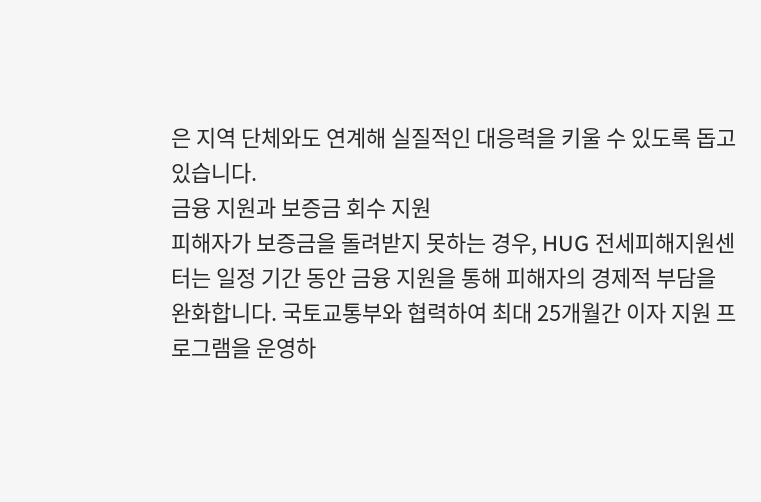은 지역 단체와도 연계해 실질적인 대응력을 키울 수 있도록 돕고 있습니다.
금융 지원과 보증금 회수 지원
피해자가 보증금을 돌려받지 못하는 경우, HUG 전세피해지원센터는 일정 기간 동안 금융 지원을 통해 피해자의 경제적 부담을 완화합니다. 국토교통부와 협력하여 최대 25개월간 이자 지원 프로그램을 운영하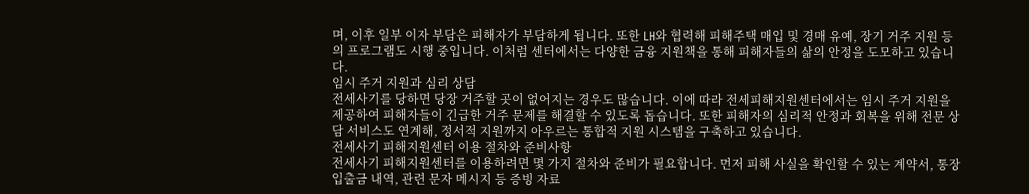며, 이후 일부 이자 부담은 피해자가 부담하게 됩니다. 또한 LH와 협력해 피해주택 매입 및 경매 유예, 장기 거주 지원 등의 프로그램도 시행 중입니다. 이처럼 센터에서는 다양한 금융 지원책을 통해 피해자들의 삶의 안정을 도모하고 있습니다.
임시 주거 지원과 심리 상담
전세사기를 당하면 당장 거주할 곳이 없어지는 경우도 많습니다. 이에 따라 전세피해지원센터에서는 임시 주거 지원을 제공하여 피해자들이 긴급한 거주 문제를 해결할 수 있도록 돕습니다. 또한 피해자의 심리적 안정과 회복을 위해 전문 상담 서비스도 연계해, 정서적 지원까지 아우르는 통합적 지원 시스템을 구축하고 있습니다.
전세사기 피해지원센터 이용 절차와 준비사항
전세사기 피해지원센터를 이용하려면 몇 가지 절차와 준비가 필요합니다. 먼저 피해 사실을 확인할 수 있는 계약서, 통장 입출금 내역, 관련 문자 메시지 등 증빙 자료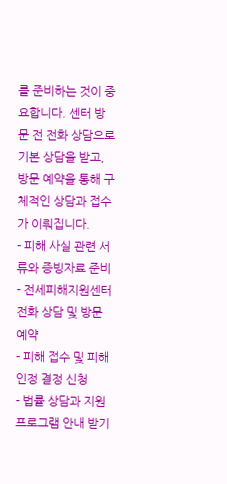를 준비하는 것이 중요합니다. 센터 방문 전 전화 상담으로 기본 상담을 받고, 방문 예약을 통해 구체적인 상담과 접수가 이뤄집니다.
- 피해 사실 관련 서류와 증빙자료 준비
- 전세피해지원센터 전화 상담 및 방문 예약
- 피해 접수 및 피해 인정 결정 신청
- 법률 상담과 지원 프로그램 안내 받기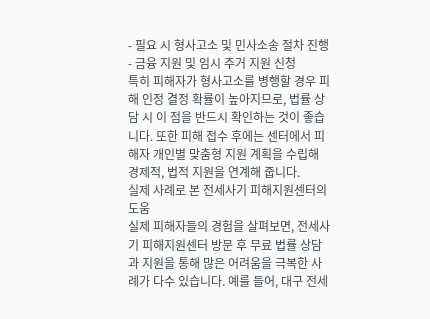- 필요 시 형사고소 및 민사소송 절차 진행
- 금융 지원 및 임시 주거 지원 신청
특히 피해자가 형사고소를 병행할 경우 피해 인정 결정 확률이 높아지므로, 법률 상담 시 이 점을 반드시 확인하는 것이 좋습니다. 또한 피해 접수 후에는 센터에서 피해자 개인별 맞춤형 지원 계획을 수립해 경제적, 법적 지원을 연계해 줍니다.
실제 사례로 본 전세사기 피해지원센터의 도움
실제 피해자들의 경험을 살펴보면, 전세사기 피해지원센터 방문 후 무료 법률 상담과 지원을 통해 많은 어려움을 극복한 사례가 다수 있습니다. 예를 들어, 대구 전세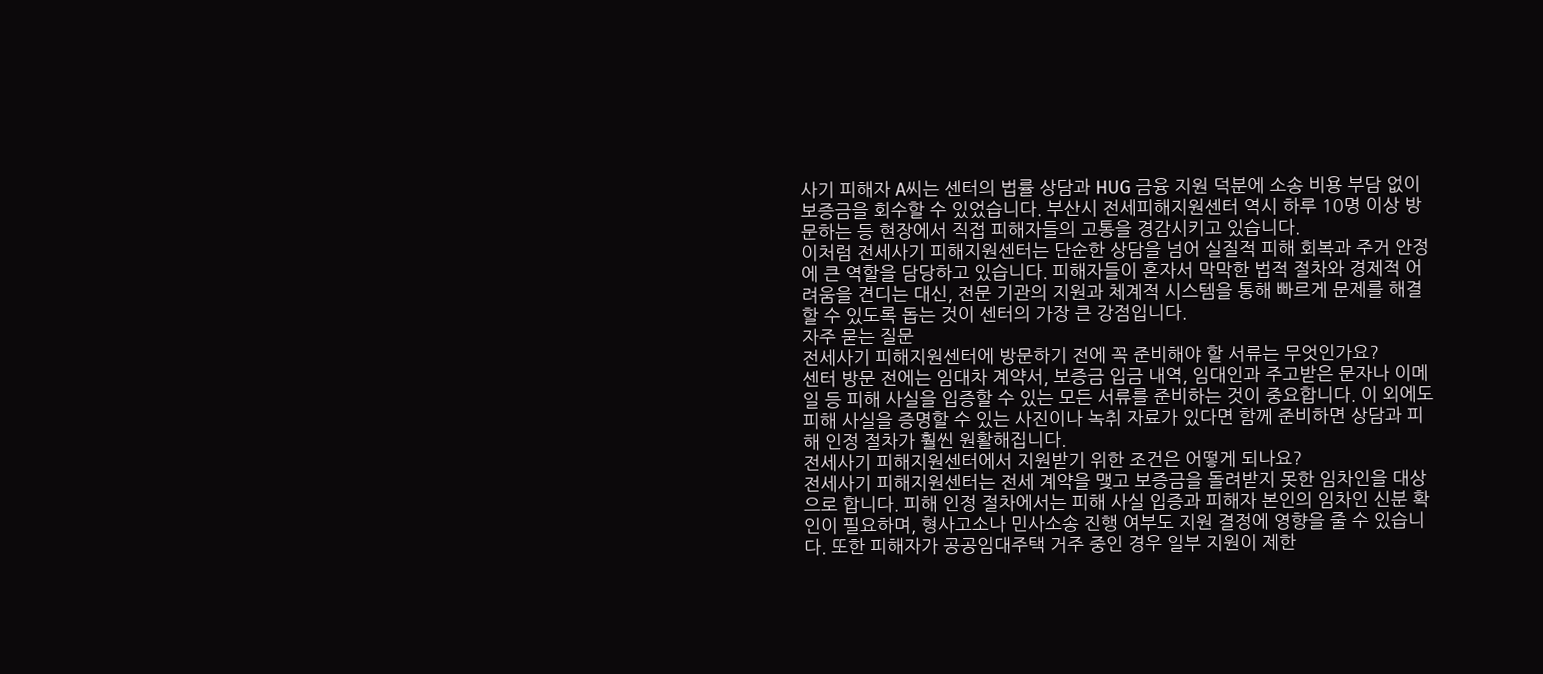사기 피해자 A씨는 센터의 법률 상담과 HUG 금융 지원 덕분에 소송 비용 부담 없이 보증금을 회수할 수 있었습니다. 부산시 전세피해지원센터 역시 하루 10명 이상 방문하는 등 현장에서 직접 피해자들의 고통을 경감시키고 있습니다.
이처럼 전세사기 피해지원센터는 단순한 상담을 넘어 실질적 피해 회복과 주거 안정에 큰 역할을 담당하고 있습니다. 피해자들이 혼자서 막막한 법적 절차와 경제적 어려움을 견디는 대신, 전문 기관의 지원과 체계적 시스템을 통해 빠르게 문제를 해결할 수 있도록 돕는 것이 센터의 가장 큰 강점입니다.
자주 묻는 질문
전세사기 피해지원센터에 방문하기 전에 꼭 준비해야 할 서류는 무엇인가요?
센터 방문 전에는 임대차 계약서, 보증금 입금 내역, 임대인과 주고받은 문자나 이메일 등 피해 사실을 입증할 수 있는 모든 서류를 준비하는 것이 중요합니다. 이 외에도 피해 사실을 증명할 수 있는 사진이나 녹취 자료가 있다면 함께 준비하면 상담과 피해 인정 절차가 훨씬 원활해집니다.
전세사기 피해지원센터에서 지원받기 위한 조건은 어떻게 되나요?
전세사기 피해지원센터는 전세 계약을 맺고 보증금을 돌려받지 못한 임차인을 대상으로 합니다. 피해 인정 절차에서는 피해 사실 입증과 피해자 본인의 임차인 신분 확인이 필요하며, 형사고소나 민사소송 진행 여부도 지원 결정에 영향을 줄 수 있습니다. 또한 피해자가 공공임대주택 거주 중인 경우 일부 지원이 제한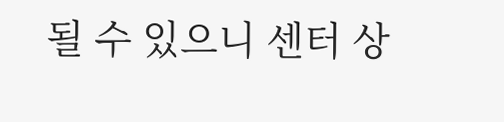될 수 있으니 센터 상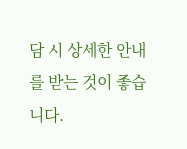담 시 상세한 안내를 받는 것이 좋습니다.